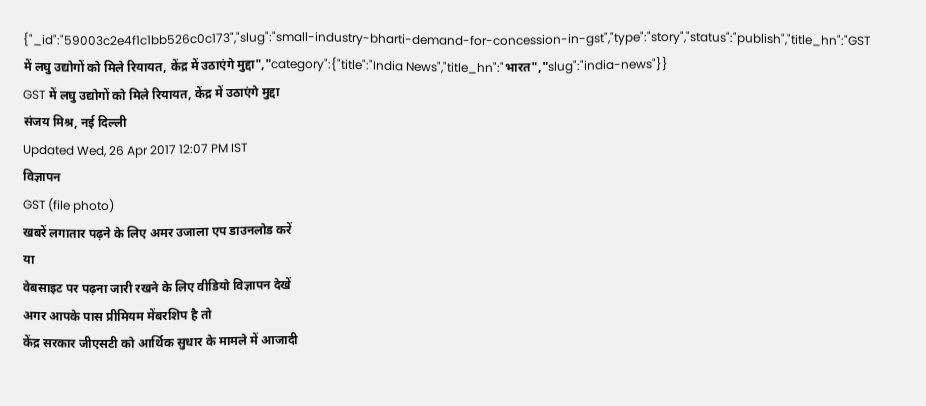{"_id":"59003c2e4f1c1bb526c0c173","slug":"small-industry-bharti-demand-for-concession-in-gst","type":"story","status":"publish","title_hn":"GST में लघु उद्योगों को मिले रियायत, केंद्र में उठाएंगे मुद्दा","category":{"title":"India News","title_hn":"भारत","slug":"india-news"}}
GST में लघु उद्योगों को मिले रियायत, केंद्र में उठाएंगे मुद्दा
संजय मिश्र, नई दिल्ली
Updated Wed, 26 Apr 2017 12:07 PM IST
विज्ञापन
GST (file photo)
खबरें लगातार पढ़ने के लिए अमर उजाला एप डाउनलोड करें
या
वेबसाइट पर पढ़ना जारी रखने के लिए वीडियो विज्ञापन देखें
अगर आपके पास प्रीमियम मेंबरशिप है तो
केंद्र सरकार जीएसटी को आर्थिक सुधार के मामले में आजादी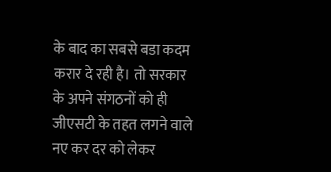के बाद का सबसे बडा कदम करार दे रही है। तो सरकार के अपने संगठनों को ही जीएसटी के तहत लगने वाले नए कर दर को लेकर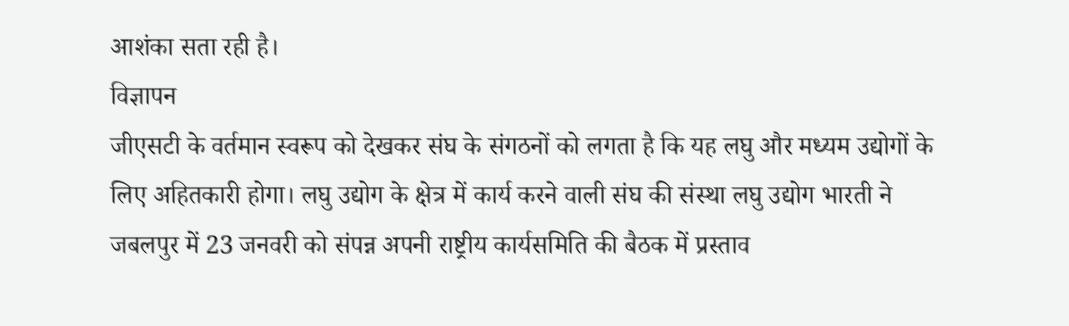आशंका सता रही है।
विज्ञापन
जीएसटी के वर्तमान स्वरूप को देखकर संघ के संगठनों को लगता है कि यह लघु और मध्यम उद्योगों के लिए अहितकारी होगा। लघु उद्योग के क्षेत्र में कार्य करने वाली संघ की संस्था लघु उद्योग भारती ने जबलपुर में 23 जनवरी को संपन्न अपनी राष्ट्रीय कार्यसमिति की बैठक में प्रस्ताव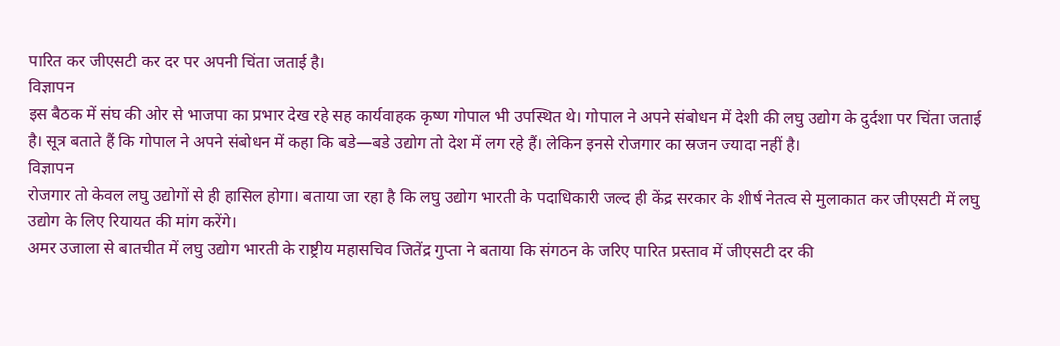पारित कर जीएसटी कर दर पर अपनी चिंता जताई है।
विज्ञापन
इस बैठक में संघ की ओर से भाजपा का प्रभार देख रहे सह कार्यवाहक कृष्ण गोपाल भी उपस्थित थे। गोपाल ने अपने संबोधन में देशी की लघु उद्योग के दुर्दशा पर चिंता जताई है। सूत्र बताते हैं कि गोपाल ने अपने संबोधन में कहा कि बडे—बडे उद्योग तो देश में लग रहे हैं। लेकिन इनसे रोजगार का स्रजन ज्यादा नहीं है।
विज्ञापन
रोजगार तो केवल लघु उद्योगों से ही हासिल होगा। बताया जा रहा है कि लघु उद्योग भारती के पदाधिकारी जल्द ही केंद्र सरकार के शीर्ष नेतत्व से मुलाकात कर जीएसटी में लघु उद्योग के लिए रियायत की मांग करेंगे।
अमर उजाला से बातचीत में लघु उद्योग भारती के राष्ट्रीय महासचिव जितेंद्र गुप्ता ने बताया कि संगठन के जरिए पारित प्रस्ताव में जीएसटी दर की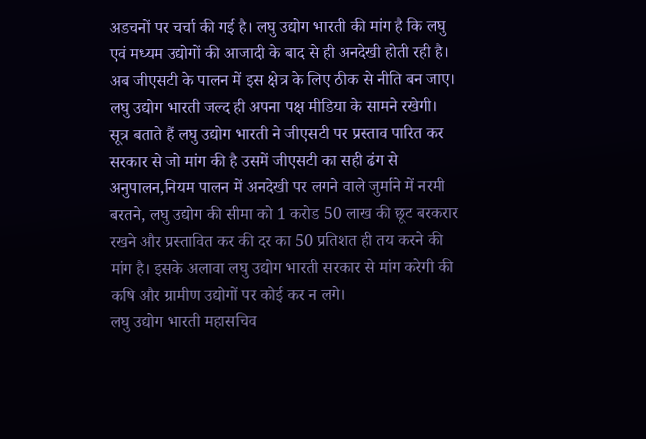अडचनों पर चर्चा की गई है। लघु उद्योग भारती की मांग है कि लघु एवं मध्यम उद्योगों की आजादी के बाद से ही अनदेखी होती रही है। अब जीएसटी के पालन में इस क्षेत्र के लिए ठीक से नीति बन जाए। लघु उद्योग भारती जल्द ही अपना पक्ष मीडिया के सामने रखेगी।
सूत्र बताते हैं लघु उद्योग भारती ने जीएसटी पर प्रस्ताव पारित कर सरकार से जो मांग की है उसमें जीएसटी का सही ढंग से अनुपालन,नियम पालन में अनदेखी पर लगने वाले जुर्माने में नरमी बरतने, लघु उद्योग की सीमा को 1 करोड 50 लाख की छूट बरकरार रखने और प्रस्तावित कर की दर का 50 प्रतिशत ही तय करने की मांग है। इसके अलावा लघु उद्योग भारती सरकार से मांग करेगी की कषि और ग्रामीण उद्योगों पर कोई कर न लगे।
लघु उद्योग भारती महासचिव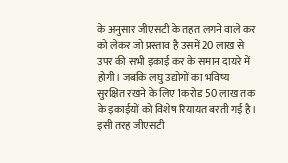के अनुसार जीएसटी के तहत लगने वाले कर को लेकर जो प्रस्ताव है उसमें 20 लाख से उपर की सभी इकाई कर के समान दायरे में होगी। जबकि लघु उद्योगों का भविष्य सुरक्षित रखने के लिए 1करोड 50 लाख तक के इकाईयों को विशेष रियायत बरती गई है। इसी तरह जीएसटी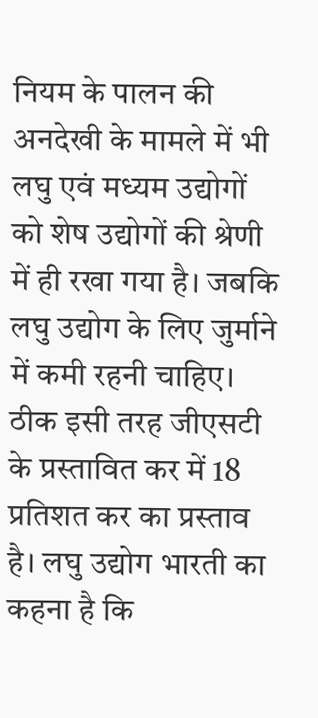नियम के पालन की अनदेखी के मामले में भी लघु एवं मध्यम उद्योगों को शेष उद्योगों की श्रेणी में ही रखा गया है। जबकि लघु उद्योग के लिए जुर्माने में कमी रहनी चाहिए। ठीक इसी तरह जीएसटी के प्रस्तावित कर में 18 प्रतिशत कर का प्रस्ताव है। लघु उद्योग भारती का कहना है कि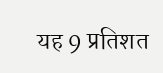यह 9 प्रतिशत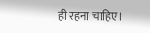ही रहना चाहिए।